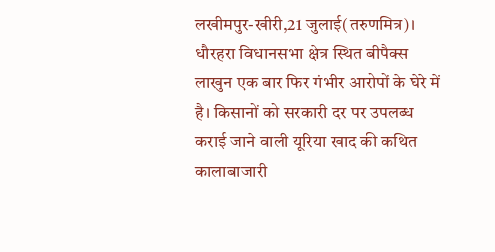लखीमपुर-खीरी,21 जुलाई(तरुणमित्र)। धौरहरा विधानसभा क्षेत्र स्थित बीपैक्स लाखुन एक बार फिर गंभीर आरोपों के घेरे में है। किसानों को सरकारी दर पर उपलब्ध कराई जाने वाली यूरिया खाद की कथित कालाबाजारी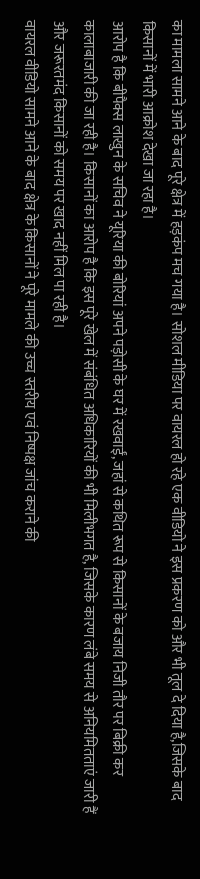का मामला सामने आने के बाद पूरे क्षेत्र में हड़कंप मच गया है। सोशल मीडिया पर वायरल हो रहे एक वीडियो ने इस प्रकरण को और भी तूल दे दिया है,जिसके बाद किसानों में भारी आक्रोश देखा जा रहा है।
आरोप है कि बीपैक्स लाखुन के सचिव ने यूरिया की बोरियां अपने पड़ोसी के घर में रखवाईं, जहां से कथित रूप से किसानों के बजाय निजी तौर पर बिक्री कर कालाबाजारी की जा रही है। किसानों का आरोप है कि इस पूरे खेल में संबंधित अधिकारियों की भी मिलीभगत है, जिसके कारण लंबे समय से अनियमितताएं जारी हैं और जरूरतमंद किसानों को समय पर खाद नहीं मिल पा रही है।
वायरल वीडियो सामने आने के बाद क्षेत्र के किसानों ने पूरे मामले की उच्च स्तरीय एवं निष्पक्ष जांच कराने की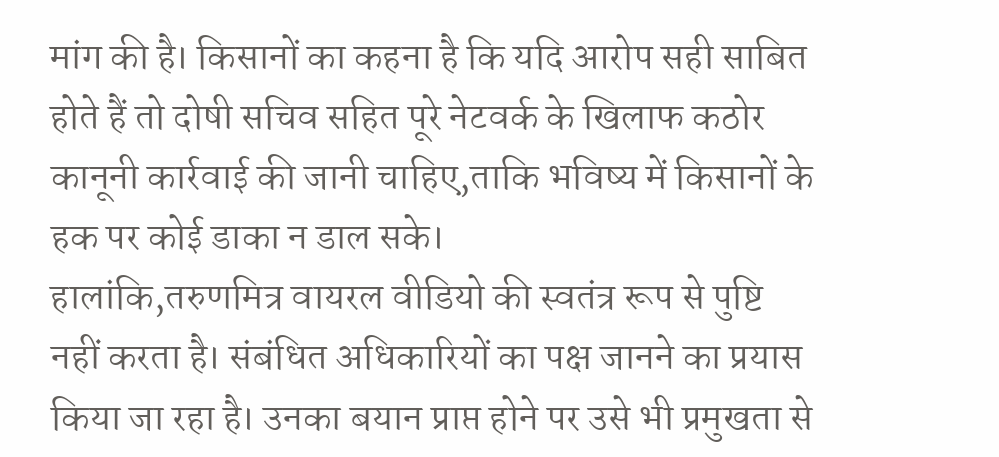मांग की है। किसानों का कहना है कि यदि आरोप सही साबित होते हैं तो दोषी सचिव सहित पूरे नेटवर्क के खिलाफ कठोर कानूनी कार्रवाई की जानी चाहिए,ताकि भविष्य में किसानों के हक पर कोई डाका न डाल सके।
हालांकि,तरुणमित्र वायरल वीडियो की स्वतंत्र रूप से पुष्टि नहीं करता है। संबंधित अधिकारियों का पक्ष जानने का प्रयास किया जा रहा है। उनका बयान प्राप्त होने पर उसे भी प्रमुखता से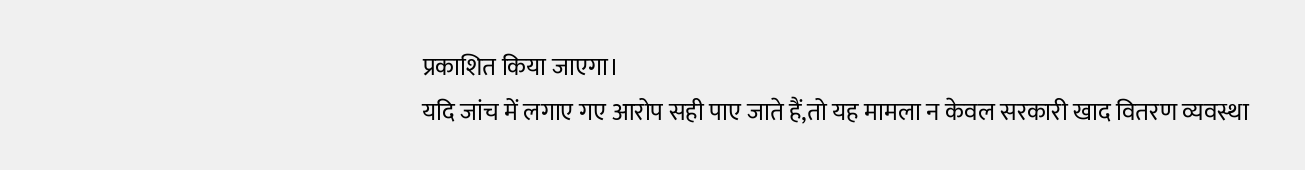प्रकाशित किया जाएगा।
यदि जांच में लगाए गए आरोप सही पाए जाते हैं,तो यह मामला न केवल सरकारी खाद वितरण व्यवस्था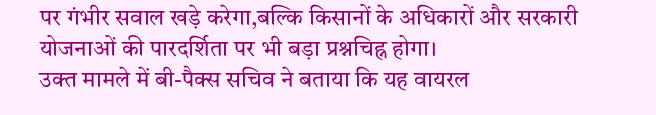पर गंभीर सवाल खड़े करेगा,बल्कि किसानों के अधिकारों और सरकारी योजनाओं की पारदर्शिता पर भी बड़ा प्रश्नचिह्न होगा।
उक्त मामले में बी-पैक्स सचिव ने बताया कि यह वायरल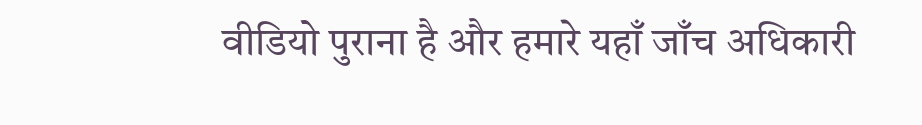वीडियो पुराना है और हमारे यहाँ जाँच अधिकारी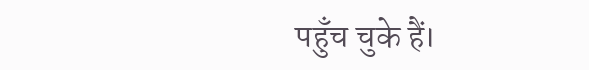पहुँच चुके हैं।